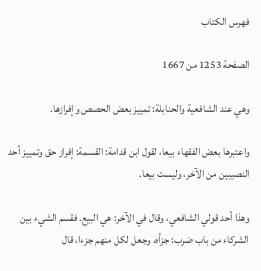فهرس الكتاب

الصفحة 1253 من 1667

وهي عند الشافعية والحنابلة: تمييز بعض الحصص وإفرازها.

واعتبرها بعض الفقهاء بيعا، لقول ابن قدامة: القسمة: إفراز حق وتمييز أحد النصيبين من الآخر، وليست بيعا.

وهذا أحد قولي الشافعي، وقال في الآخر: هي البيع. فقسم الشيء بين الشركاء من باب ضرب: جزأه، وجعل لكل منهم جزءا، قال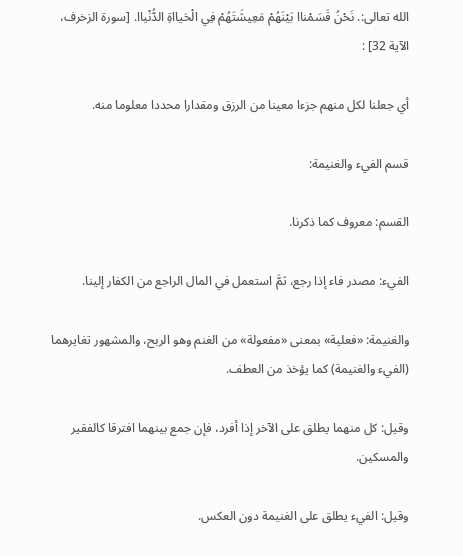الله تعالى:. نَحْنُ قَسَمْناا بَيْنَهُمْ مَعِيشَتَهُمْ فِي الْحَيااةِ الدُّنْياا. [سورة الزخرف، الآية 32] :

أي جعلنا لكل منهم جزءا معينا من الرزق ومقدارا محددا معلوما منه.

قسم الفيء والغنيمة:

القسم: معروف كما ذكرنا.

الفيء: مصدر فاء إذا رجع، ثمَّ استعمل في المال الراجع من الكفار إلينا.

والغنيمة: «فعلية» بمعنى «مفعولة» من الغنم وهو الربح، والمشهور تغايرهما (الفيء والغنيمة) كما يؤخذ من العطف.

وقيل: كل منهما يطلق على الآخر إذا أفرد، فإن جمع بينهما افترقا كالفقير والمسكين.

وقيل: الفيء يطلق على الغنيمة دون العكس.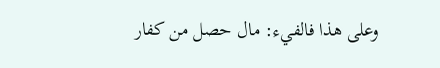وعلى هذا فالفيء: مال حصل من كفار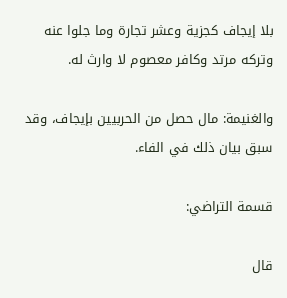بلا إيجاف كجزية وعشر تجارة وما جلوا عنه وتركه مرتد وكافر معصوم لا وارث له.

والغنيمة: مال حصل من الحربيين بإيجاف، وقد سبق بيان ذلك في الفاء.

قسمة التراضي:

قال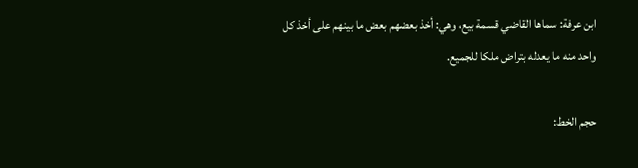ابن عرفة: سماها القاضي قسمة بيع، وهي: أخذ بعضهم بعض ما بينهم على أخذ كل واحد منه ما يعدله بتراض ملكا للجميع.

حجم الخط: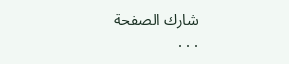شارك الصفحة
. . .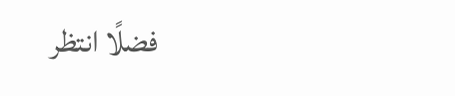فضلًا انتظر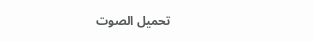تحميل الصوت